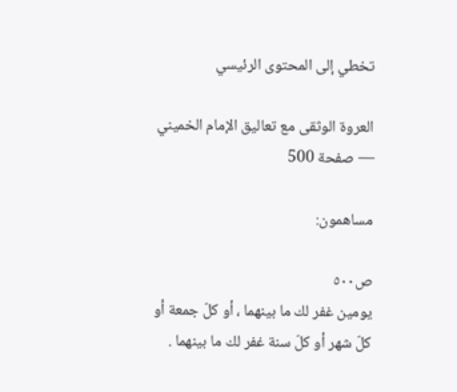تخطي إلى المحتوى الرئيسي

العروة الوثقى مع تعاليق الإمام الخميني — صفحة 500

مساهمون:

ص٥٠٠
يومين غفر لك ما بينهما ، أو كلّ جمعة أو كلّ شهر أو كلّ سنة غفر لك ما بينهما .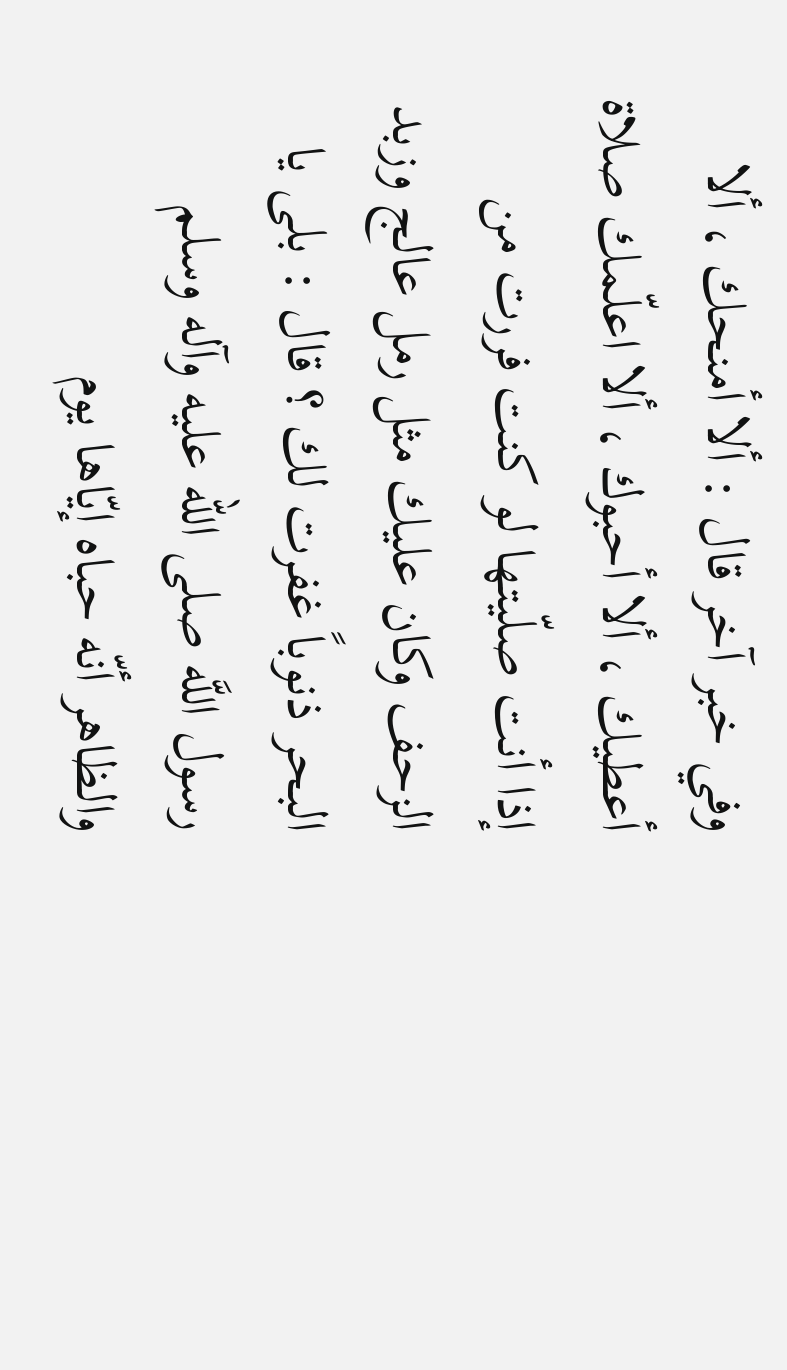وفي خبر آخر قال : ألا أمنحك ، ألا أعطيك ، ألا أحبوك ، ألا اعلّمك صلاة إذا أنت صلّيتها لو كنت فررت من الزحف وكان عليك مثل رمل عالج وزبد البحر ذنوباً غفرت لك ؟ قال : بلى يا رسول اللَّه صلى الله عليه وآله وسلم والظاهر أنّه حباه إيّاها يوم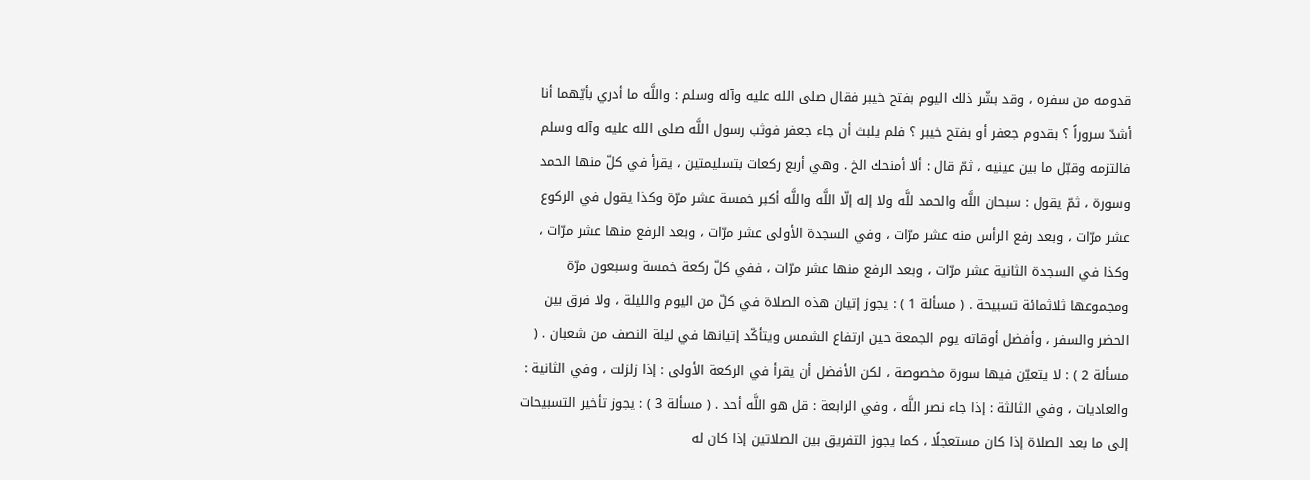قدومه من سفره ، وقد بشّر ذلك اليوم بفتح خيبر فقال صلى الله عليه وآله وسلم : واللَّه ما أدري بأيّهما أنا أشدّ سروراً ؟ بقدوم جعفر أو بفتح خيبر ؟ فلم يلبث أن جاء جعفر فوثب رسول اللَّه صلى الله عليه وآله وسلم فالتزمه وقبّل ما بين عينيه ، ثمّ قال : ألا أمنحك الخ . وهي أربع ركعات بتسليمتين ، يقرأ في كلّ منها الحمد وسورة ، ثمّ يقول : سبحان اللَّه والحمد للَّه ولا إله إلّا اللَّه واللَّه أكبر خمسة عشر مرّة وكذا يقول في الركوع عشر مرّات ، وبعد رفع الرأس منه عشر مرّات ، وفي السجدة الأولى عشر مرّات ، وبعد الرفع منها عشر مرّات ، وكذا في السجدة الثانية عشر مرّات ، وبعد الرفع منها عشر مرّات ، ففي كلّ ركعة خمسة وسبعون مرّة ومجموعها ثلاثمائة تسبيحة . ( مسألة 1 ) : يجوز إتيان هذه الصلاة في كلّ من اليوم والليلة ، ولا فرق بين الحضر والسفر ، وأفضل أوقاته يوم الجمعة حين ارتفاع الشمس ويتأكّد إتيانها في ليلة النصف من شعبان . ( مسألة 2 ) : لا يتعيّن فيها سورة مخصوصة ، لكن الأفضل أن يقرأ في الركعة الأولى : إذا زلزلت ، وفي الثانية : والعاديات ، وفي الثالثة : إذا جاء نصر اللَّه ، وفي الرابعة : قل هو اللَّه أحد . ( مسألة 3 ) : يجوز تأخير التسبيحات إلى ما بعد الصلاة إذا كان مستعجلًا ، كما يجوز التفريق بين الصلاتين إذا كان له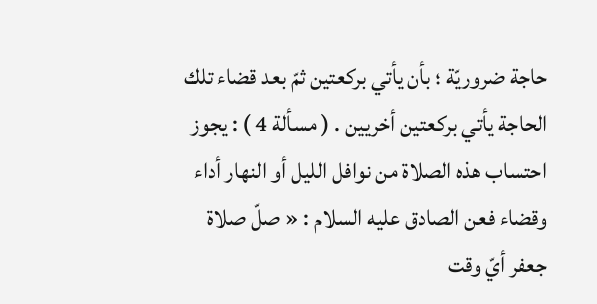حاجة ضروريّة ؛ بأن يأتي بركعتين ثمّ بعد قضاء تلك الحاجة يأتي بركعتين أخريين . ( مسألة 4 ) : يجوز احتساب هذه الصلاة من نوافل الليل أو النهار أداء وقضاء فعن الصادق عليه السلام : « صلّ صلاة جعفر أيّ وقت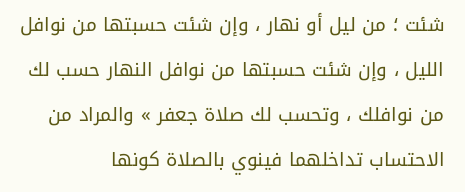شئت ؛ من ليل أو نهار ، وإن شئت حسبتها من نوافل الليل ، وإن شئت حسبتها من نوافل النهار حسب لك من نوافلك ، وتحسب لك صلاة جعفر » والمراد من الاحتساب تداخلهما فينوي بالصلاة كونها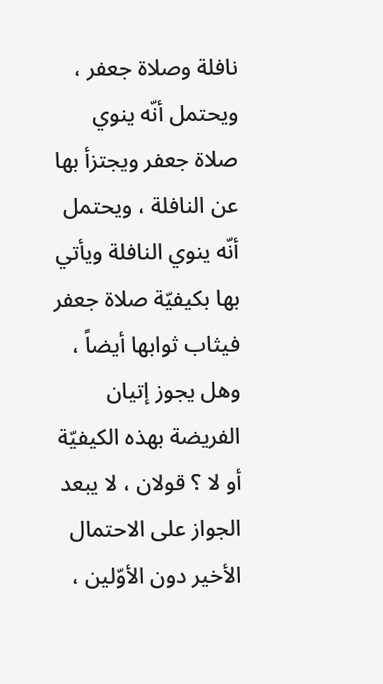نافلة وصلاة جعفر ، ويحتمل أنّه ينوي صلاة جعفر ويجتزأ بها عن النافلة ، ويحتمل أنّه ينوي النافلة ويأتي بها بكيفيّة صلاة جعفر فيثاب ثوابها أيضاً ، وهل يجوز إتيان الفريضة بهذه الكيفيّة أو لا ؟ قولان ، لا يبعد الجواز على الاحتمال الأخير دون الأوّلين ،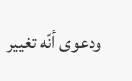ودعوى أنّه تغيير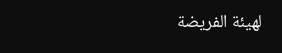لهيئة الفريضة